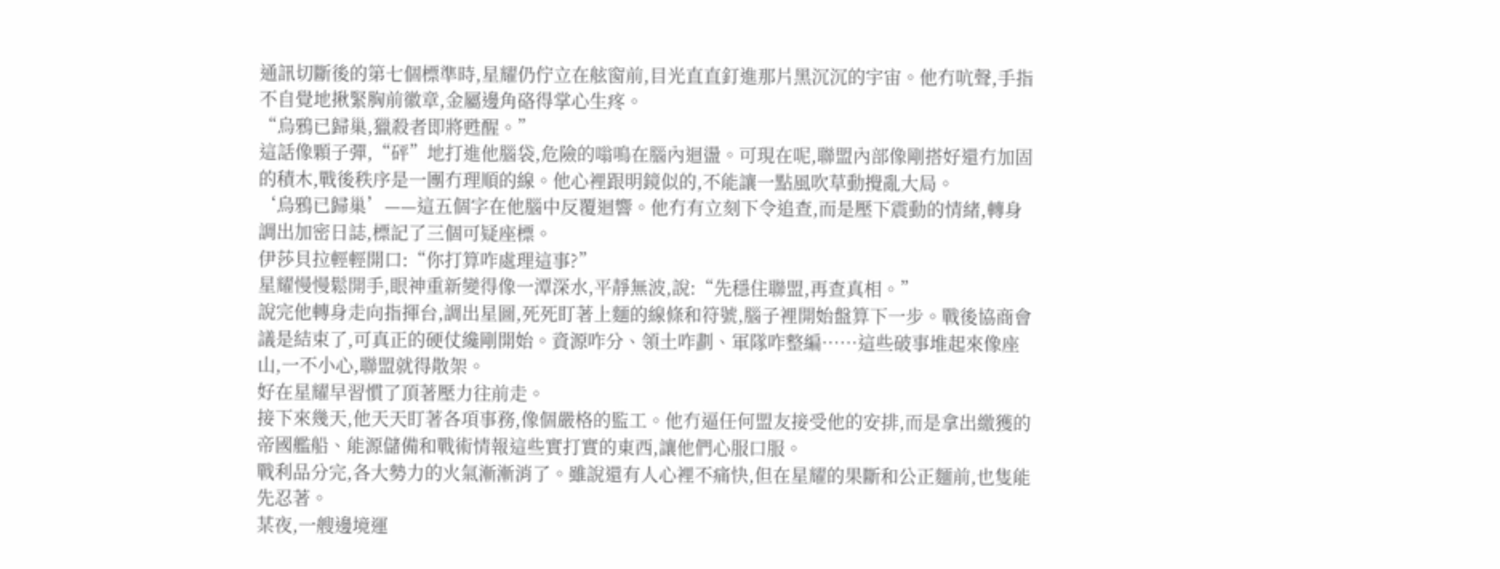通訊切斷後的第七個標準時,星耀仍佇立在舷窗前,目光直直釘進那片黑沉沉的宇宙。他冇吭聲,手指不自覺地揪緊胸前徽章,金屬邊角硌得掌心生疼。
“烏鴉已歸巢,獵殺者即將甦醒。”
這話像顆子彈,“砰”地打進他腦袋,危險的嗡鳴在腦內迴盪。可現在呢,聯盟內部像剛搭好還冇加固的積木,戰後秩序是一團冇理順的線。他心裡跟明鏡似的,不能讓一點風吹草動攪亂大局。
‘烏鴉已歸巢’——這五個字在他腦中反覆迴響。他冇有立刻下令追查,而是壓下震動的情緒,轉身調出加密日誌,標記了三個可疑座標。
伊莎貝拉輕輕開口:“你打算咋處理這事?”
星耀慢慢鬆開手,眼神重新變得像一潭深水,平靜無波,說:“先穩住聯盟,再查真相。”
說完他轉身走向指揮台,調出星圖,死死盯著上麵的線條和符號,腦子裡開始盤算下一步。戰後協商會議是結束了,可真正的硬仗纔剛開始。資源咋分、領土咋劃、軍隊咋整編……這些破事堆起來像座山,一不小心,聯盟就得散架。
好在星耀早習慣了頂著壓力往前走。
接下來幾天,他天天盯著各項事務,像個嚴格的監工。他冇逼任何盟友接受他的安排,而是拿出繳獲的帝國艦船、能源儲備和戰術情報這些實打實的東西,讓他們心服口服。
戰利品分完,各大勢力的火氣漸漸消了。雖說還有人心裡不痛快,但在星耀的果斷和公正麵前,也隻能先忍著。
某夜,一艘邊境運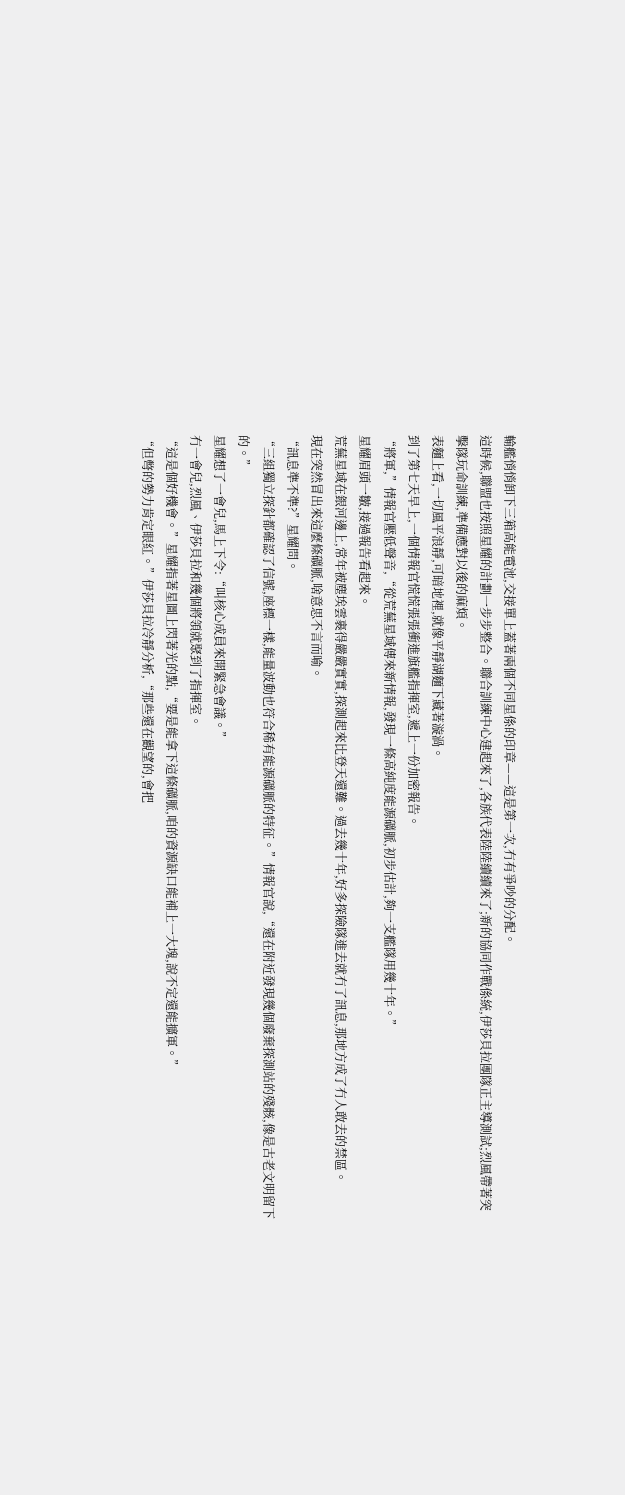輸艦悄悄卸下三箱高能電池,交接單上蓋著兩個不同星係的印章——這是第一次,冇有爭吵的分配。
這時候,聯盟也按照星耀的計劃一步步整合。聯合訓練中心建起來了,各族代表陸陸續續來了;新的協同作戰係統,伊莎貝拉團隊正主導測試;烈風帶著突擊隊玩命訓練,準備應對以後的麻煩。
表麵上看,一切風平浪靜,可暗地裡,就像平靜湖麵下藏著漩渦。
到了第七天早上,一個情報官慌慌張張衝進旗艦指揮室,遞上一份加密報告。
“將軍,”情報官壓低聲音,“從荒蕪星域傳來新情報,發現一條高純度能源礦脈,初步估計,夠一支艦隊用幾十年。”
星耀眉頭一皺,接過報告看起來。
荒蕪星域在銀河邊上,常年被塵埃雲裹得嚴嚴實實,探測起來比登天還難。過去幾十年,好多探險隊進去就冇了訊息,那地方成了冇人敢去的禁區。
現在突然冒出來這麼條礦脈,啥意思不言而喻。
“訊息準不準?”星耀問。
“三組獨立探針都確認了信號,座標一樣,能量波動也符合稀有能源礦脈的特征。”情報官說,“還在附近發現幾個廢棄探測站的殘骸,像是古老文明留下的。”
星耀想了一會兒,馬上下令:“叫核心成員來開緊急會議。”
冇一會兒,烈風、伊莎貝拉和幾個將領就聚到了指揮室。
“這是個好機會。”星耀指著星圖上閃著光的點,“要是能拿下這條礦脈,咱的資源缺口能補上一大塊,說不定還能擴軍。”
“但彆的勢力肯定眼紅。”伊莎貝拉冷靜分析,“那些還在觀望的,會把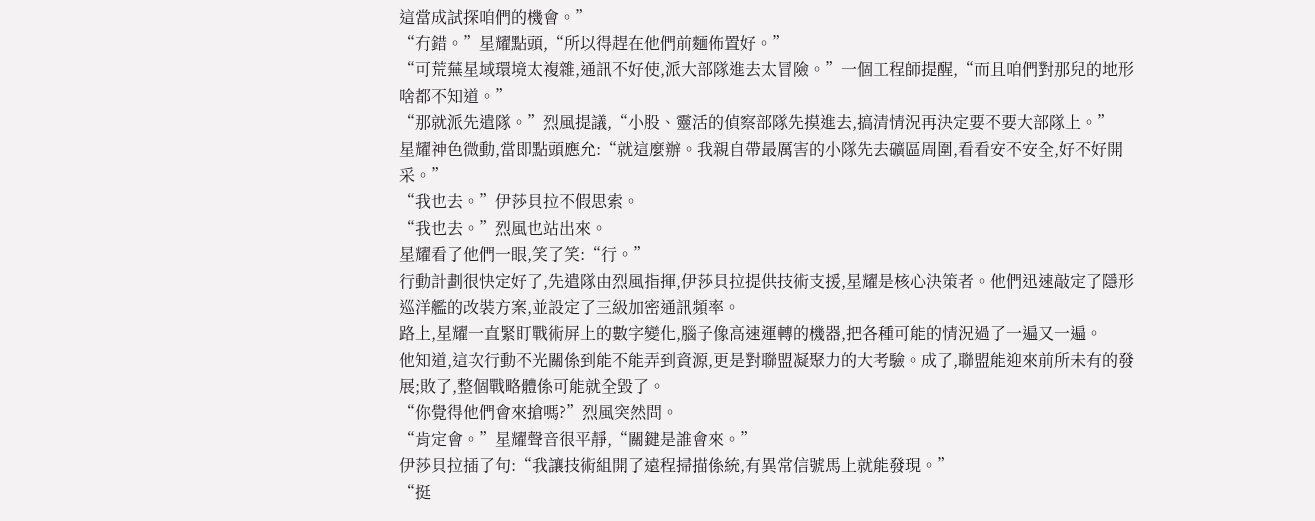這當成試探咱們的機會。”
“冇錯。”星耀點頭,“所以得趕在他們前麵佈置好。”
“可荒蕪星域環境太複雜,通訊不好使,派大部隊進去太冒險。”一個工程師提醒,“而且咱們對那兒的地形啥都不知道。”
“那就派先遣隊。”烈風提議,“小股、靈活的偵察部隊先摸進去,搞清情況再決定要不要大部隊上。”
星耀神色微動,當即點頭應允:“就這麼辦。我親自帶最厲害的小隊先去礦區周圍,看看安不安全,好不好開采。”
“我也去。”伊莎貝拉不假思索。
“我也去。”烈風也站出來。
星耀看了他們一眼,笑了笑:“行。”
行動計劃很快定好了,先遣隊由烈風指揮,伊莎貝拉提供技術支援,星耀是核心決策者。他們迅速敲定了隱形巡洋艦的改裝方案,並設定了三級加密通訊頻率。
路上,星耀一直緊盯戰術屏上的數字變化,腦子像高速運轉的機器,把各種可能的情況過了一遍又一遍。
他知道,這次行動不光關係到能不能弄到資源,更是對聯盟凝聚力的大考驗。成了,聯盟能迎來前所未有的發展;敗了,整個戰略體係可能就全毀了。
“你覺得他們會來搶嗎?”烈風突然問。
“肯定會。”星耀聲音很平靜,“關鍵是誰會來。”
伊莎貝拉插了句:“我讓技術組開了遠程掃描係統,有異常信號馬上就能發現。”
“挺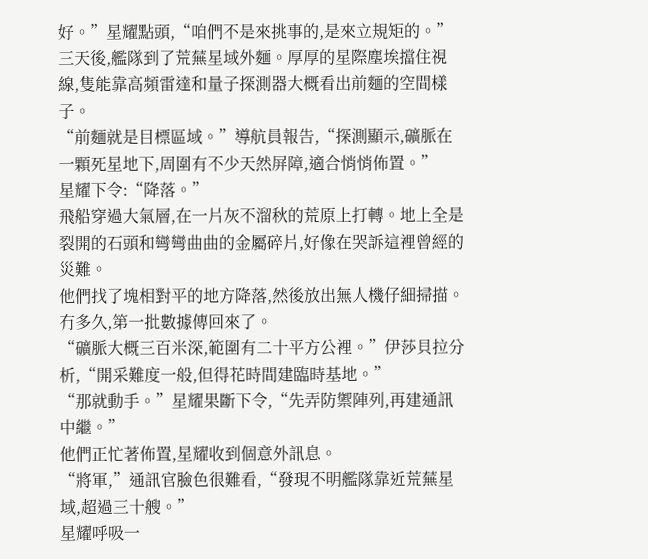好。”星耀點頭,“咱們不是來挑事的,是來立規矩的。”
三天後,艦隊到了荒蕪星域外麵。厚厚的星際塵埃擋住視線,隻能靠高頻雷達和量子探測器大概看出前麵的空間樣子。
“前麵就是目標區域。”導航員報告,“探測顯示,礦脈在一顆死星地下,周圍有不少天然屏障,適合悄悄佈置。”
星耀下令:“降落。”
飛船穿過大氣層,在一片灰不溜秋的荒原上打轉。地上全是裂開的石頭和彎彎曲曲的金屬碎片,好像在哭訴這裡曾經的災難。
他們找了塊相對平的地方降落,然後放出無人機仔細掃描。
冇多久,第一批數據傳回來了。
“礦脈大概三百米深,範圍有二十平方公裡。”伊莎貝拉分析,“開采難度一般,但得花時間建臨時基地。”
“那就動手。”星耀果斷下令,“先弄防禦陣列,再建通訊中繼。”
他們正忙著佈置,星耀收到個意外訊息。
“將軍,”通訊官臉色很難看,“發現不明艦隊靠近荒蕪星域,超過三十艘。”
星耀呼吸一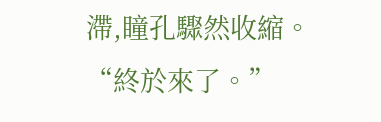滯,瞳孔驟然收縮。
“終於來了。”